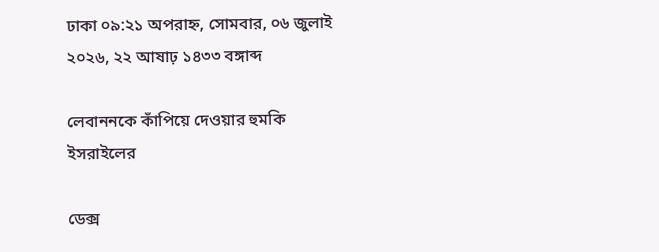ঢাকা ০৯:২১ অপরাহ্ন, সোমবার, ০৬ জুলাই ২০২৬, ২২ আষাঢ় ১৪৩৩ বঙ্গাব্দ

লেবাননকে কাঁপিয়ে দেওয়ার হুমকি ইসরাইলের

ডেক্স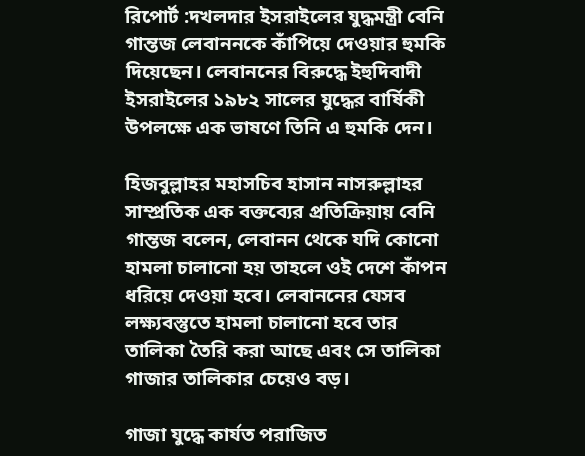রিপোর্ট :দখলদার ইসরাইলের যুদ্ধমন্ত্রী বেনি গান্তজ লেবাননকে কাঁপিয়ে দেওয়ার হুমকি দিয়েছেন। লেবাননের বিরুদ্ধে ইহুদিবাদী ইসরাইলের ১৯৮২ সালের যুদ্ধের বার্ষিকী উপলক্ষে এক ভাষণে তিনি এ হুমকি দেন।

হিজবুল্লাহর মহাসচিব হাসান নাসরুল্লাহর সাম্প্রতিক এক বক্তব্যের প্রতিক্রিয়ায় বেনি গান্তজ বলেন, লেবানন থেকে যদি কোনো হামলা চালানো হয় তাহলে ওই দেশে কাঁপন ধরিয়ে দেওয়া হবে। লেবাননের যেসব লক্ষ্যবস্তুতে হামলা চালানো হবে তার তালিকা তৈরি করা আছে এবং সে তালিকা গাজার তালিকার চেয়েও বড়।

গাজা যুদ্ধে কার্যত পরাজিত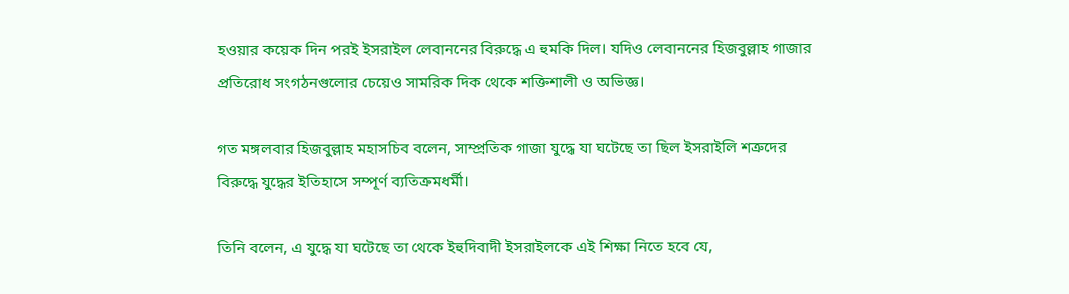হওয়ার কয়েক দিন পরই ইসরাইল লেবাননের বিরুদ্ধে এ হুমকি দিল। যদিও লেবাননের হিজবুল্লাহ গাজার প্রতিরোধ সংগঠনগুলোর চেয়েও সামরিক দিক থেকে শক্তিশালী ও অভিজ্ঞ।

গত মঙ্গলবার হিজবুল্লাহ মহাসচিব বলেন, সাম্প্রতিক গাজা যুদ্ধে যা ঘটেছে তা ছিল ইসরাইলি শত্রুদের বিরুদ্ধে যুদ্ধের ইতিহাসে সম্পূর্ণ ব্যতিক্রমধর্মী।

তিনি বলেন, এ যুদ্ধে যা ঘটেছে তা থেকে ইহুদিবাদী ইসরাইলকে এই শিক্ষা নিতে হবে যে,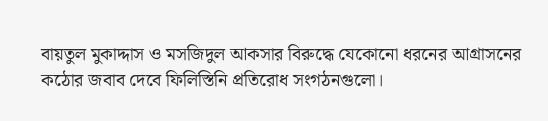বায়তুল মুকাদ্দাস ও মসজিদুল আকসার বিরুদ্ধে যেকোনো ধরনের আগ্রাসনের কঠোর জবাব দেবে ফিলিস্তিনি প্রতিরোধ সংগঠনগুলো।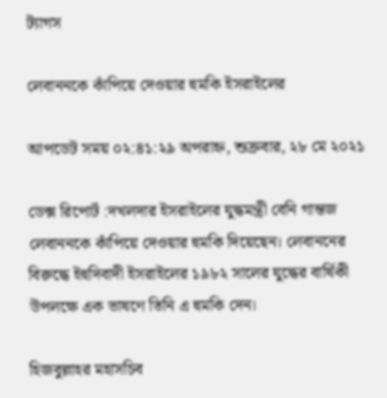ট্যাগস

লেবাননকে কাঁপিয়ে দেওয়ার হুমকি ইসরাইলের

আপডেট সময় ০২:৪১:২৯ অপরাহ্ন, শুক্রবার, ২৮ মে ২০২১

ডেক্স রিপোর্ট :দখলদার ইসরাইলের যুদ্ধমন্ত্রী বেনি গান্তজ লেবাননকে কাঁপিয়ে দেওয়ার হুমকি দিয়েছেন। লেবাননের বিরুদ্ধে ইহুদিবাদী ইসরাইলের ১৯৮২ সালের যুদ্ধের বার্ষিকী উপলক্ষে এক ভাষণে তিনি এ হুমকি দেন।

হিজবুল্লাহর মহাসচিব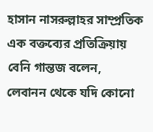হাসান নাসরুল্লাহর সাম্প্রতিক এক বক্তব্যের প্রতিক্রিয়ায় বেনি গান্তজ বলেন, লেবানন থেকে যদি কোনো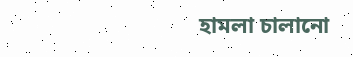হামলা চালানো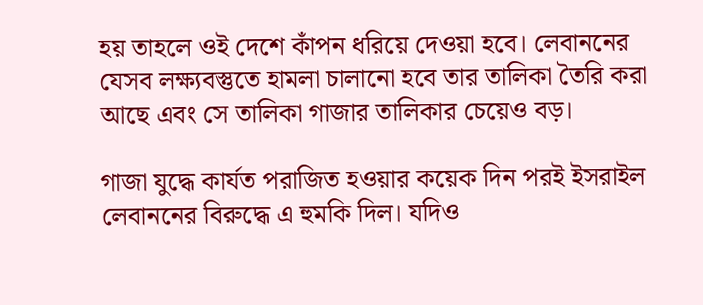হয় তাহলে ওই দেশে কাঁপন ধরিয়ে দেওয়া হবে। লেবাননের যেসব লক্ষ্যবস্তুতে হামলা চালানো হবে তার তালিকা তৈরি করা আছে এবং সে তালিকা গাজার তালিকার চেয়েও বড়।

গাজা যুদ্ধে কার্যত পরাজিত হওয়ার কয়েক দিন পরই ইসরাইল লেবাননের বিরুদ্ধে এ হুমকি দিল। যদিও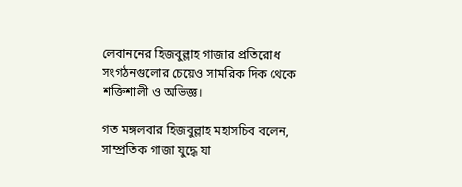লেবাননের হিজবুল্লাহ গাজার প্রতিরোধ সংগঠনগুলোর চেয়েও সামরিক দিক থেকে শক্তিশালী ও অভিজ্ঞ।

গত মঙ্গলবার হিজবুল্লাহ মহাসচিব বলেন, সাম্প্রতিক গাজা যুদ্ধে যা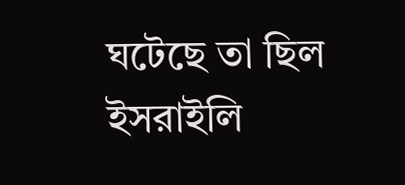ঘটেছে তা ছিল ইসরাইলি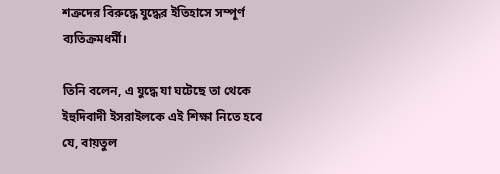শত্রুদের বিরুদ্ধে যুদ্ধের ইতিহাসে সম্পূর্ণ ব্যতিক্রমধর্মী।

তিনি বলেন, এ যুদ্ধে যা ঘটেছে তা থেকে ইহুদিবাদী ইসরাইলকে এই শিক্ষা নিতে হবে যে, বায়তুল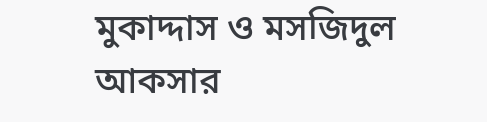মুকাদ্দাস ও মসজিদুল আকসার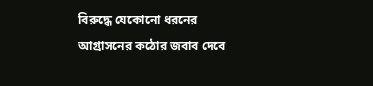বিরুদ্ধে যেকোনো ধরনের আগ্রাসনের কঠোর জবাব দেবে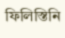ফিলিস্তিনি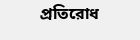প্রতিরোধ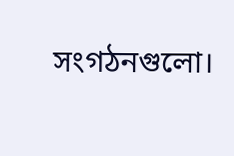সংগঠনগুলো।